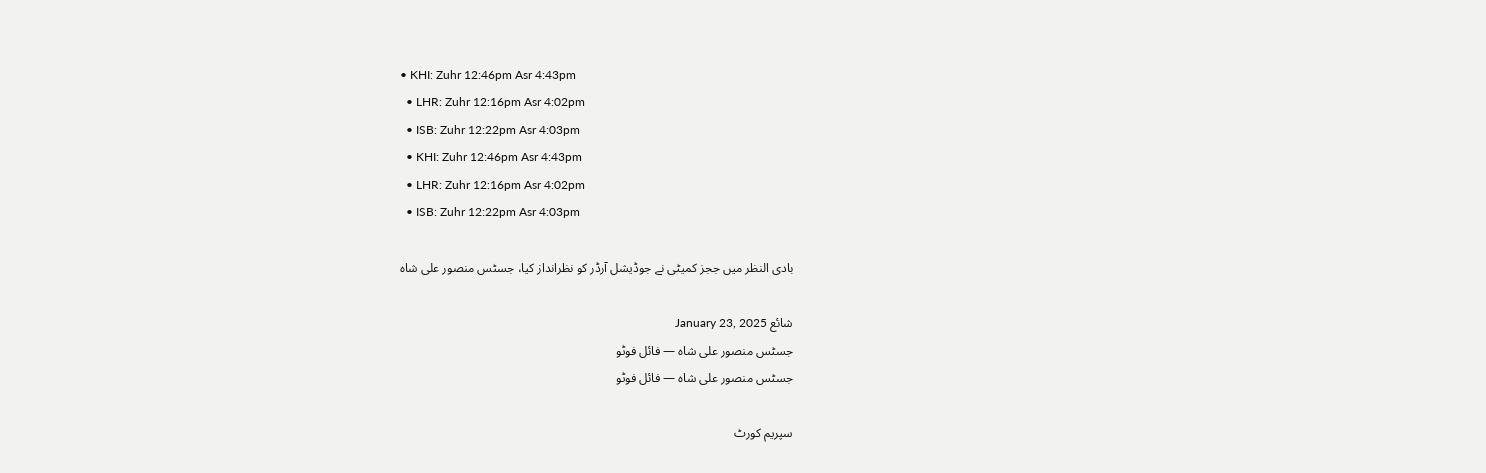• KHI: Zuhr 12:46pm Asr 4:43pm
  • LHR: Zuhr 12:16pm Asr 4:02pm
  • ISB: Zuhr 12:22pm Asr 4:03pm
  • KHI: Zuhr 12:46pm Asr 4:43pm
  • LHR: Zuhr 12:16pm Asr 4:02pm
  • ISB: Zuhr 12:22pm Asr 4:03pm

بادی النظر میں ججز کمیٹی نے جوڈیشل آرڈر کو نظرانداز کیا، جسٹس منصور علی شاہ

شائع January 23, 2025
جسٹس منصور علی شاہ — فائل فوٹو
جسٹس منصور علی شاہ — فائل فوٹو

سپریم کورٹ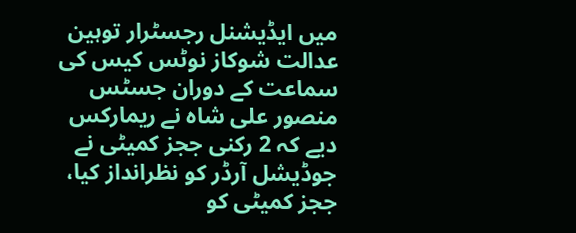میں ایڈیشنل رجسٹرار توہین عدالت شوکاز نوٹس کیس کی سماعت کے دوران جسٹس منصور علی شاہ نے ریمارکس دیے کہ 2 رکنی ججز کمیٹی نے جوڈیشل آرڈر کو نظرانداز کیا، ججز کمیٹی کو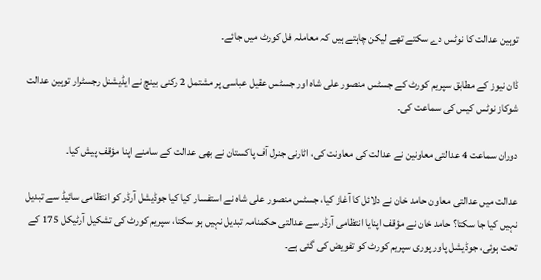توہین عدالت کا نوٹس دے سکتے تھے لیکن چاہتے ہیں کہ معاملہ فل کورٹ میں جائے۔

ڈان نیوز کے مطابق سپریم کورٹ کے جسٹس منصور علی شاہ اور جسٹس عقیل عباسی پر مشتمل 2 رکنی بینچ نے ایڈیشنل رجسٹرار توہین عدالت شوکاز نوٹس کیس کی سماعت کی۔

دوران سماعت 4 عدالتی معاونین نے عدالت کی معاونت کی، اٹارنی جنرل آف پاکستان نے بھی عدالت کے سامنے اپنا مؤقف پیش کیا۔

عدالت میں عدالتی معاون حامد خان نے دلائل کا آغاز کیا، جسٹس منصور علی شاہ نے استفسار کیا کیا جوڈیشل آرڈر کو انتظامی سائیڈ سے تبدیل نہیں کیا جا سکتا؟ حامد خان نے مؤقف اپنایا انتظامی آرڈر سے عدالتی حکمنامہ تبدیل نہیں ہو سکتا، سپریم کورٹ کی تشکیل آرٹیکل 175 کے تحت ہوئی، جوڈیشل پاور پوری سپریم کورٹ کو تفویض کی گئی ہے۔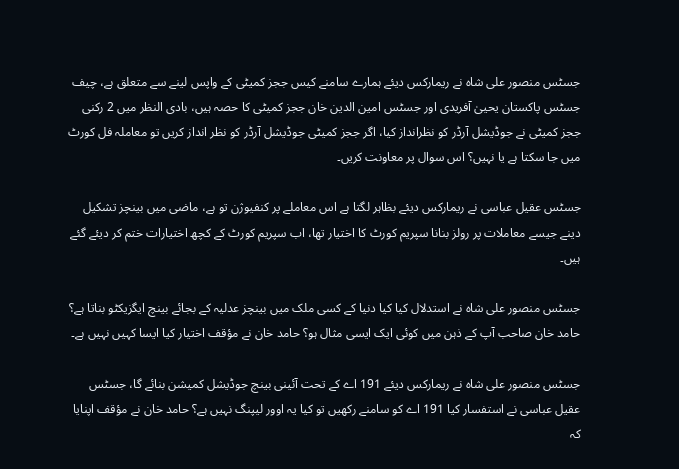جسٹس منصور علی شاہ نے ریمارکس دیئے ہمارے سامنے کیس ججز کمیٹی کے واپس لینے سے متعلق ہے، چیف جسٹس پاکستان یحییٰ آفریدی اور جسٹس امین الدین خان ججز کمیٹی کا حصہ ہیں، بادی النظر میں 2 رکنی ججز کمیٹی نے جوڈیشل آرڈر کو نظرانداز کیا، اگر ججز کمیٹی جوڈیشل آرڈر کو نظر انداز کریں تو معاملہ فل کورٹ میں جا سکتا ہے یا نہیں؟ اس سوال پر معاونت کریں۔

جسٹس عقیل عباسی نے ریمارکس دیئے بظاہر لگتا ہے اس معاملے پر کنفیوژن تو ہے، ماضی میں بینچز تشکیل دینے جیسے معاملات پر رولز بنانا سپریم کورٹ کا اختیار تھا، اب سپریم کورٹ کے کچھ اختیارات ختم کر دیئے گئے ہیں۔

جسٹس منصور علی شاہ نے استدلال کیا کیا دنیا کے کسی ملک میں بینچز عدلیہ کے بجائے بینچ ایگزیکٹو بناتا ہے؟ حامد خان صاحب آپ کے ذہن میں کوئی ایک ایسی مثال ہو؟ حامد خان نے مؤقف اختیار کیا ایسا کہیں نہیں ہے۔

جسٹس منصور علی شاہ نے ریمارکس دیئے 191 اے کے تحت آئینی بینچ جوڈیشل کمیشن بنائے گا، جسٹس عقیل عباسی نے استفسار کیا 191 اے کو سامنے رکھیں تو کیا یہ اوور لیپنگ نہیں ہے؟ حامد خان نے مؤقف اپنایا کہ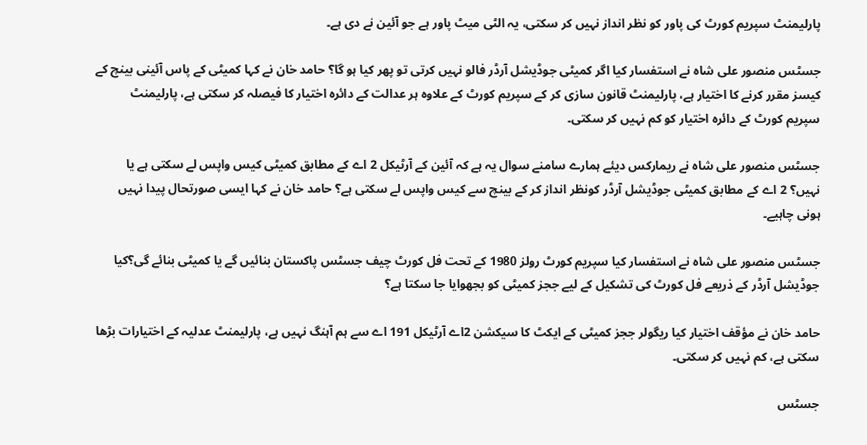پارلیمنٹ سپریم کورٹ کی پاور کو نظر انداز نہیں کر سکتی، یہ الٹی میٹ پاور ہے جو آئین نے دی ہے۔

جسٹس منصور علی شاہ نے استفسار کیا اگر کمیٹی جوڈیشل آرڈر فالو نہیں کرتی تو پھر کیا ہو گا؟ حامد خان نے کہا کمیٹی کے پاس آئینی بینچ کے کیسز مقرر کرنے کا اختیار ہے، پارلیمنٹ قانون سازی کر کے سپریم کورٹ کے علاوہ ہر عدالت کے دائرہ اختیار کا فیصلہ کر سکتی ہے، پارلیمنٹ سپریم کورٹ کے دائرہ اختیار کو کم نہیں کر سکتی۔

جسٹس منصور علی شاہ نے ریمارکس دیئے ہمارے سامنے سوال یہ ہے کہ آئین کے آرٹیکل 2 اے کے مطابق کمیٹی کیس واپس لے سکتی ہے یا نہیں؟ 2 اے کے مطابق کمیٹی جوڈیشل آرڈر کونظر انداز کر کے بینچ سے کیس واپس لے سکتی ہے؟ حامد خان نے کہا ایسی صورتحال پیدا نہیں ہونی چاہیے۔

جسٹس منصور علی شاہ نے استفسار کیا سپریم کورٹ رولز 1980 کے تحت فل کورٹ چیف جسٹس پاکستان بنائیں گے یا کمیٹی بنائے گی؟کیا جوڈیشل آرڈر کے ذریعے فل کورٹ کی تشکیل کے لیے ججز کمیٹی کو بجھوایا جا سکتا ہے؟

حامد خان نے مؤقف اختیار کیا ریگولر ججز کمیٹی کے ایکٹ کا سیکشن 2اے آرٹیکل 191 اے سے ہم آہنگ نہیں ہے، پارلیمنٹ عدلیہ کے اختیارات بڑھا سکتی ہے، کم نہیں کر سکتی۔

جسٹس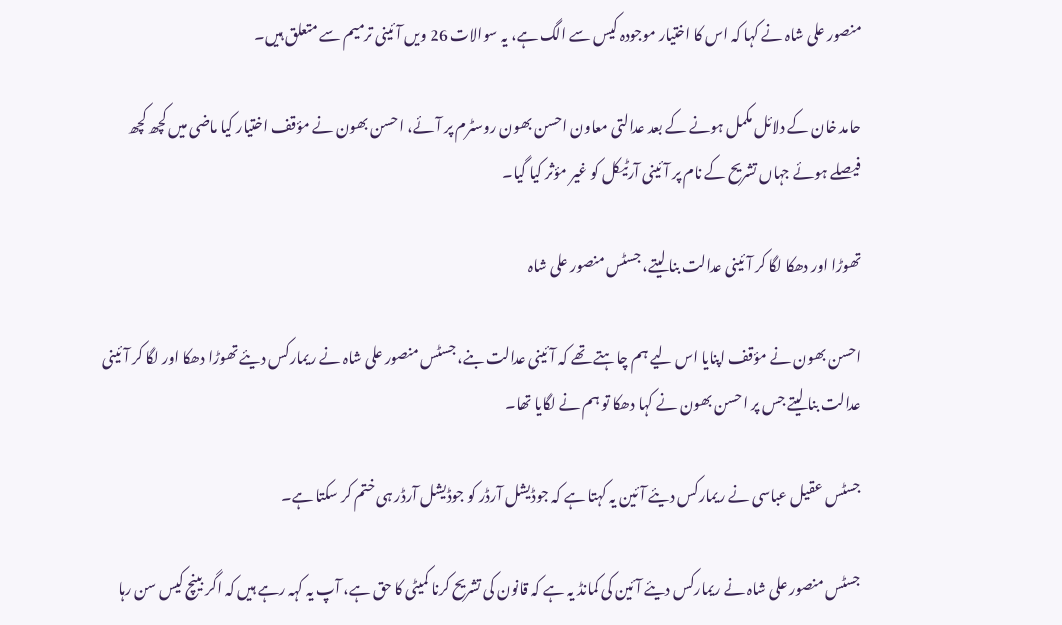منصور علی شاہ نے کہا کہ اس کا اختیار موجودہ کیس سے الگ ہے، یہ سوالات 26 ویں آئینی ترمیم سے متعلق ہیں۔

حامد خان کے دلائل مکمل ہونے کے بعد عدالتی معاون احسن بھون روسٹرم پر آئے، احسن بھون نے مؤقف اختیار کیا ماضی میں کچھ کچھ فیصلے ہوئے جہاں تشریح کے نام پر آئینی آرٹیکل کو غیر مؤثر کیا گیا۔

تھوڑا اور دھکا لگا کر آئینی عدالت بنا لیتے، جسٹس منصور علی شاہ

احسن بھون نے مؤقف اپنایا اس لیے ہم چاہتے تھے کہ آئینی عدالت بنے، جسٹس منصور علی شاہ نے ریمارکس دیئے تھوڑا دھکا اور لگا کر آئینی عدالت بنا لیتے جس پر احسن بھون نے کہا دھکا تو ہم نے لگایا تھا۔

جسٹس عقیل عباسی نے ریمارکس دیئے آئین یہ کہتا ہے کہ جوڈیشل آرڈر کو جوڈیشل آرڈر ہی ختم کر سکتا ہے۔

جسٹس منصور علی شاہ نے ریمارکس دیئے آئین کی کمانڈ یہ ہے کہ قانون کی تشریح کرنا کمیٹی کا حق ہے، آپ یہ کہہ رہے ہیں کہ اگر بینچ کیس سن رہا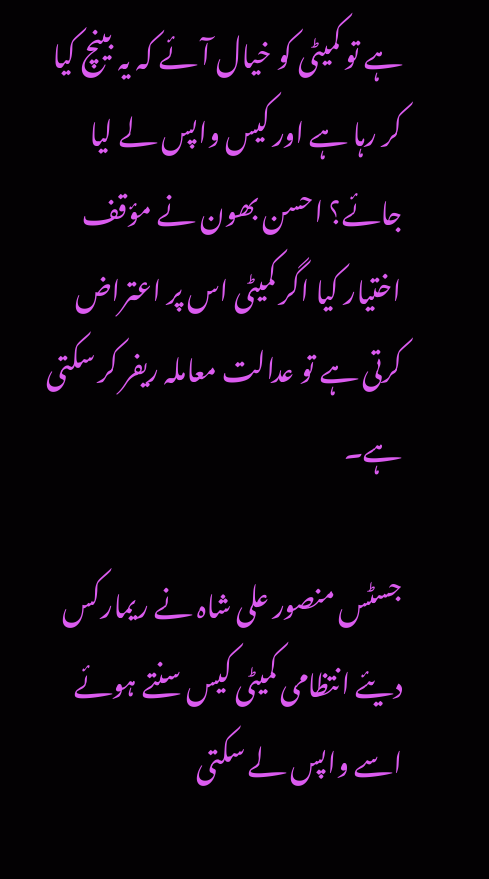ہے تو کمیٹی کو خیال آئے کہ یہ بینچ کیا کر رہا ہے اور کیس واپس لے لیا جائے؟ احسن بھون نے مؤقف اختیار کیا اگر کمیٹی اس پر اعتراض کرتی ہے تو عدالت معاملہ ریفر کر سکتی ہے۔

جسٹس منصور علی شاہ نے ریمارکس دیئے انتظامی کمیٹی کیس سنتے ہوئے اسے واپس لے سکتی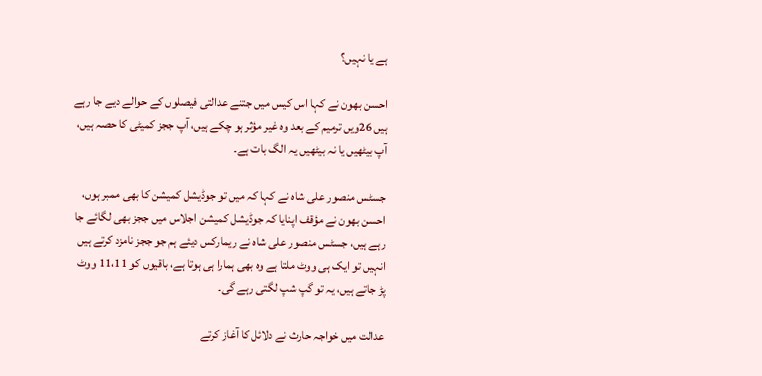ہے یا نہیں؟

احسن بھون نے کہا اس کیس میں جتنے عدالتی فیصلوں کے حوالے دیے جا رہے ہیں 26ویں ترمیم کے بعد وہ غیر مؤثر ہو چکے ہیں، آپ ججز کمیٹی کا حصہ ہیں، آپ بیٹھیں یا نہ بیٹھیں یہ الگ بات ہے۔

جسٹس منصور علی شاہ نے کہا کہ میں تو جوڈیشل کمیشن کا بھی ممبر ہوں، احسن بھون نے مؤقف اپنایا کہ جوڈیشل کمیشن اجلاس میں ججز بھی لگائے جا رہے ہیں، جسٹس منصور علی شاہ نے ریمارکس دیئے ہم جو ججز نامزد کرتے ہیں انہیں تو ایک ہی ووٹ ملتا ہے وہ بھی ہمارا ہی ہوتا ہے، باقیوں کو 11،11 ووٹ پڑ جاتے ہیں، یہ تو گپ شپ لگتی رہے گی۔

عدالت میں خواجہ حارث نے دلائل کا آغاز کرتے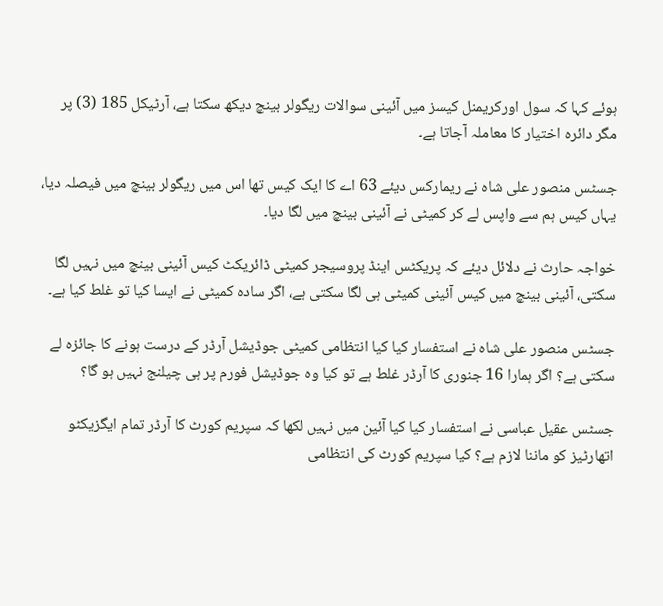ہوئے کہا کہ سول اورکریمنل کیسز میں آئینی سوالات ریگولر بینچ دیکھ سکتا ہے، آرٹیکل 185 (3) پر مگر دائرہ اختیار کا معاملہ آجاتا ہے۔

جسٹس منصور علی شاہ نے ریمارکس دیئے 63 اے کا ایک کیس تھا اس میں ریگولر بینچ میں فیصلہ دیا، یہاں کیس ہم سے واپس لے کر کمیٹی نے آئینی بینچ میں لگا دیا۔

خواجہ حارث نے دلائل دیئے کہ پریکٹس اینڈ پروسیجر کمیٹی ڈائریکٹ کیس آئینی بینچ میں نہیں لگا سکتی، آئینی بینچ میں کیس آئینی کمیٹی ہی لگا سکتی ہے، اگر سادہ کمیٹی نے ایسا کیا تو غلط کیا ہے۔

جسٹس منصور علی شاہ نے استفسار کیا کیا انتظامی کمیٹی جوڈیشل آرڈر کے درست ہونے کا جائزہ لے سکتی ہے؟ اگر ہمارا 16 جنوری کا آرڈر غلط ہے تو کیا وہ جوڈیشل فورم پر ہی چیلنج نہیں ہو گا؟

جسٹس عقیل عباسی نے استفسار کیا کیا آئین میں نہیں لکھا کہ سپریم کورٹ کا آرڈر تمام ایگزیکٹو اتھارٹیز کو ماننا لازم ہے؟ کیا سپریم کورٹ کی انتظامی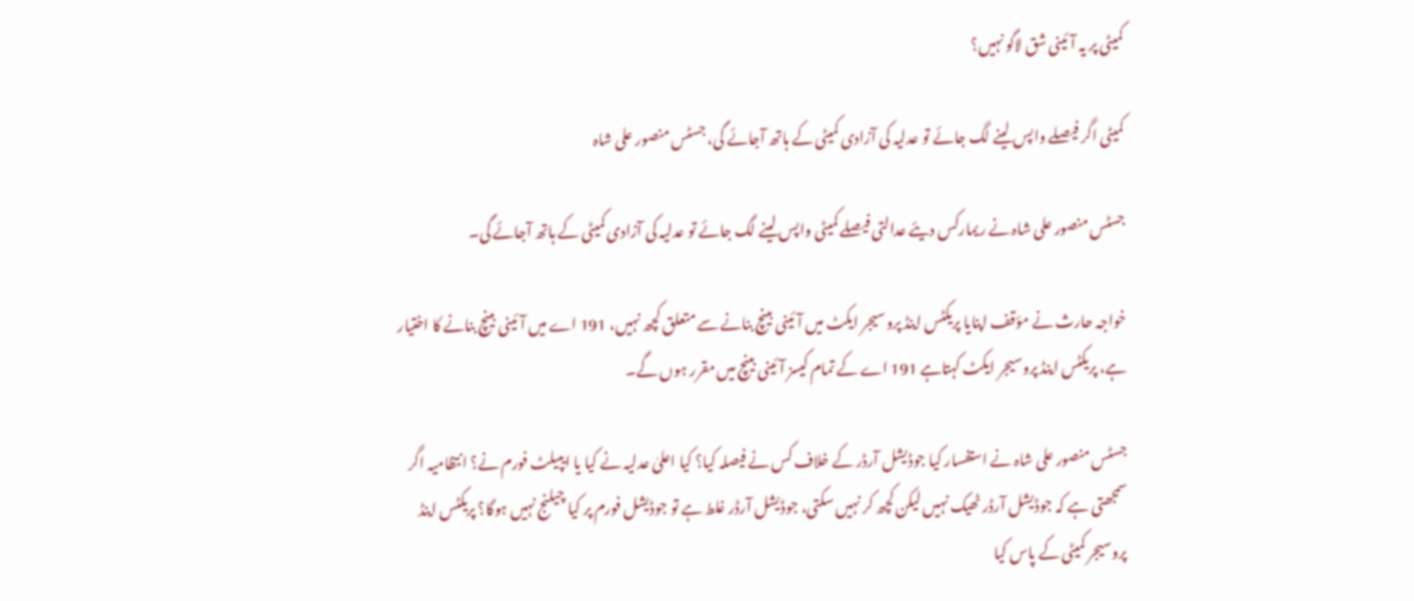کمیٹی پر یہ آئینی شق لاگو نہیں؟

کمیٹی اگر فیصلے واپس لینے لگ جائے تو عدلیہ کی آزادی کمیٹی کے ہاتھ آجائے گی، جسٹس منصور علی شاہ

جسٹس منصور علی شاہ نے ریمارکس دیئے عدالتی فیصلے کمیٹی واپس لینے لگ جائے تو عدلیہ کی آزادی کمیٹی کے ہاتھ آجائے گی۔

خواجہ حارث نے مؤقف اپنایا پریکٹس اینڈ پروسیجر ایکٹ میں آئینی بینچ بنانے سے متعلق کچھ نہیں، 191 اے میں آئینی بینچ بنانے کا اختیار ہے، پریکٹس اینڈ پروسیجر ایکٹ کہتاہے 191 اے کے تمام کیسز آئینی بینچ میں مقرر ہوں گے۔

جسٹس منصور علی شاہ نے استفسار کیا جوڈیشل آرڈر کے خلاف کس نے فیصلہ کیا؟ کیا اعلیٰ عدلیہ نے کیا یا ایپیلٹ فورم نے؟ انتظامیہ اگر سمجھتی ہے کہ جوڈیشل آرڈر ٹھیک نہیں لیکن کچھ کر نہیں سکتی، جوڈیشل آرڈر غلط ہے تو جوڈیشل فورم پر کیا چیلنج نہیں ہوگا؟ پریکٹس اینڈ پروسیجر کمیٹی کے پاس کیا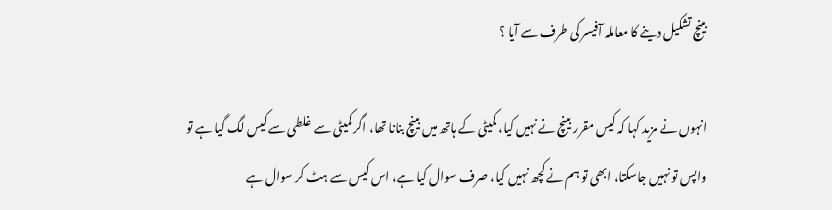بینچ تشکیل دینے کا معاملہ آفیسر کی طرف سے آیا ؟

انہوں نے مزید کہا کہ کیس مقرر بینچ نے نہیں کیا، کمیٹی کے ہاتھ میں بینچ بنانا تھا، اگر کمیٹی سے غلطی سے کیس لگ گیا ہے تو واپس تو نہیں جاسکتا، ابھی تو ہم نے کچھ نہیں کیا، صرف سوال کیا ہے، اس کیس سے ہٹ کر سوال ہے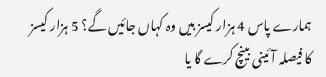ہمارے پاس 4 ہزار کیسز ہیں وہ کہاں جائیں گے؟ 5 ہزار کیسز کا فیصلہ آئینی بینچ کرے گا یا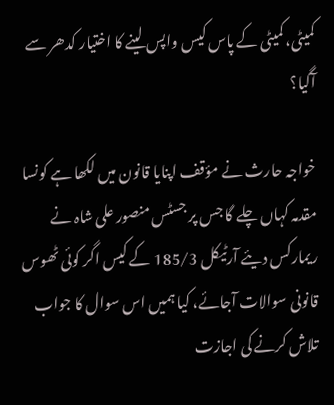کمیٹی، کمیٹی کے پاس کیس واپس لینے کا اختیار کدھر سے آگیا؟

خواجہ حارث نے مؤقف اپنایا قانون میں لکھا ہے کونسا مقدمہ کہاں چلے گا جس پر جسٹس منصور علی شاہ نے ریمارکس دیئے آرٹیکل 185/3 کے کیس اگر کوئی ٹھوس قانونی سوالات آجائے، کیا ہمیں اس سوال کا جواب تلاش کرنے کی اجازت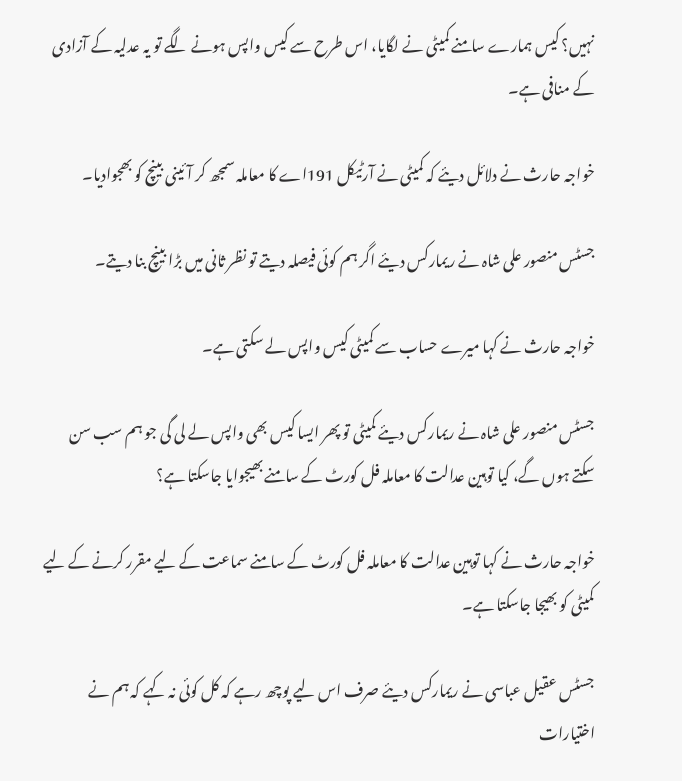نہیں؟ کیس ہمارے سامنے کمیٹی نے لگایا، اس طرح سے کیس واپس ہونے لگے تو یہ عدلیہ کے آزادی کے منافی ہے۔

خواجہ حارث نے دلائل دیئے کہ کمیٹی نے آرٹیکل 191اے کا معاملہ سمجھ کر آئینی بینچ کو بھجوادیا۔

جسٹس منصور علی شاہ نے ریمارکس دیئے اگر ہم کوئی فیصلہ دیتے تو نظر ثانی میں بڑا بینچ بنا دیتے۔

خواجہ حارث نے کہا میرے حساب سے کمیٹی کیس واپس لے سکتی ہے۔

جسٹس منصور علی شاہ نے ریمارکس دیئے کمیٹی تو پھر ایسا کیس بھی واپس لے لی گی جو ہم سب سن سکتے ہوں گے، کیا توہین عدالت کا معاملہ فل کورٹ کے سامنے بھیجوایا جاسکتا ہے؟

خواجہ حارث نے کہا توہین عدالت کا معاملہ فل کورٹ کے سامنے سماعت کے لیے مقرر کرنے کے لیے کمیٹی کو بھیجا جاسکتا ہے۔

جسٹس عقیل عباسی نے ریمارکس دیئے صرف اس لیے پوچھ رہے کہ کل کوئی نہ کہے کہ ہم نے اختیارات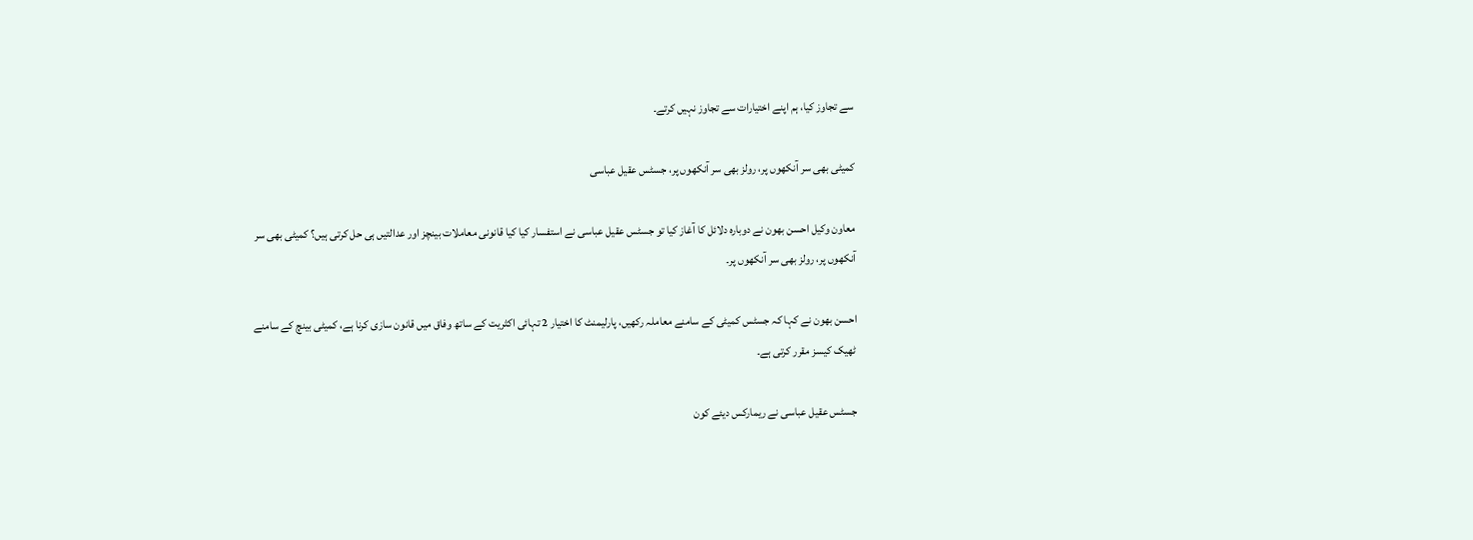سے تجاوز کیا، ہم اپنے اختیارات سے تجاوز نہیں کرتے۔

کمیٹی بھی سر آنکھوں پر، رولز بھی سر آنکھوں پر، جسٹس عقیل عباسی

معاون وکیل احسن بھون نے دوبارہ دلائل کا آغاز کیا تو جسٹس عقیل عباسی نے استفسار کیا کیا قانونی معاملات بینچز اور عدالتیں ہی حل کرتی ہیں؟ کمیٹی بھی سر آنکھوں پر، رولز بھی سر آنکھوں پر۔

احسن بھون نے کہا کہ جسٹس کمیٹی کے سامنے معاملہ رکھیں، پارلیمنٹ کا اختیار 2 تہائی اکثریت کے ساتھ وفاق میں قانون سازی کرنا ہے، کمیٹی بینچ کے سامنے ٹھیک کیسز مقرر کرتی ہے۔

جسٹس عقیل عباسی نے ریمارکس دیئے کون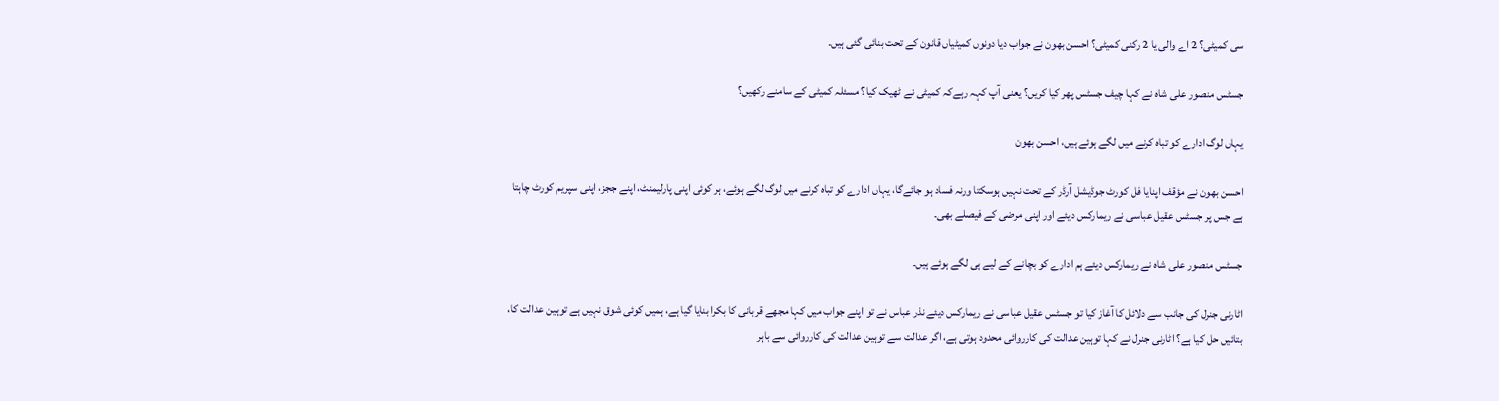سی کمیٹی؟ 2 اے والی یا 2 رکنی کمیٹی؟ احسن بھون نے جواب دیا دونوں کمیٹیاں قانون کے تحت بنائی گئی ہیں۔

جسٹس منصور علی شاہ نے کہا چیف جسٹس پھر کیا کریں؟ یعنی آپ کہہ رہےکہ کمیٹی نے ٹھیک کیا؟ مسئلہ کمیٹی کے سامنے رکھیں؟

یہاں لوگ ادارے کو تباہ کرنے میں لگے ہوئے ہیں، احسن بھون

احسن بھون نے مؤقف اپنایا فل کورٹ جوڈیشل آرڈر کے تحت نہیں ہوسکتا ورنہ فساد ہو جائےگا، یہاں ادارے کو تباہ کرنے میں لوگ لگے ہوئے، ہر کوئی اپنی پارلیمنٹ، اپنے ججز، اپنی سپریم کورٹ چاہتا ہے جس پر جسٹس عقیل عباسی نے ریمارکس دیئے اور اپنی مرضی کے فیصلے بھی۔

جسٹس منصور علی شاہ نے ریمارکس دیئے ہم ادارے کو بچانے کے لیے ہی لگے ہوئے ہیں۔

اٹارنی جنرل کی جانب سے دلائل کا آغاز کیا تو جسٹس عقیل عباسی نے ریمارکس دیئے نذر عباس نے تو اپنے جواب میں کہا مجھے قربانی کا بکرا بنایا گیا ہے، ہمیں کوئی شوق نہیں ہے توہین عدالت کا، بتائیں حل کیا ہے؟ اٹارنی جنرل نے کہا توہین عدالت کی کارروائی محدود ہوتی ہے، اگر عدالت سے توہین عدالت کی کارروائی سے باہر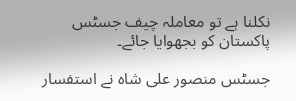نکلنا ہے تو معاملہ چیف جسٹس پاکستان کو بجھوایا جائے۔

جسٹس منصور علی شاہ نے استفسار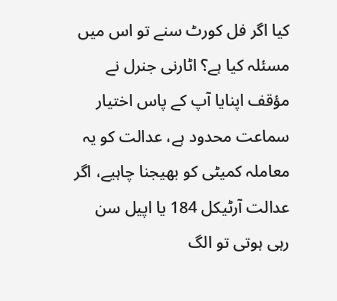کیا اگر فل کورٹ سنے تو اس میں مسئلہ کیا ہے؟ اٹارنی جنرل نے مؤقف اپنایا آپ کے پاس اختیار سماعت محدود ہے، عدالت کو یہ معاملہ کمیٹی کو بھیجنا چاہیے، اگر عدالت آرٹیکل 184 یا اپیل سن رہی ہوتی تو الگ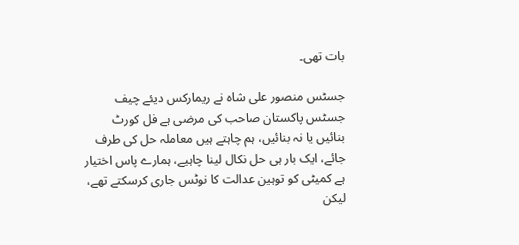بات تھی۔

جسٹس منصور علی شاہ نے ریمارکس دیئے چیف جسٹس پاکستان صاحب کی مرضی ہے فل کورٹ بنائیں یا نہ بنائیں، ہم چاہتے ہیں معاملہ حل کی طرف جائے، ایک بار ہی حل نکال لینا چاہیے، ہمارے پاس اختیار ہے کمیٹی کو توہین عدالت کا نوٹس جاری کرسکتے تھے، لیکن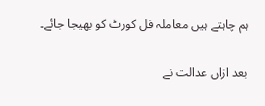ہم چاہتے ہیں معاملہ فل کورٹ کو بھیجا جائے۔

بعد ازاں عدالت نے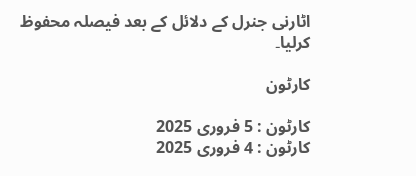اٹارنی جنرل کے دلائل کے بعد فیصلہ محفوظ کرلیا۔

کارٹون

کارٹون : 5 فروری 2025
کارٹون : 4 فروری 2025